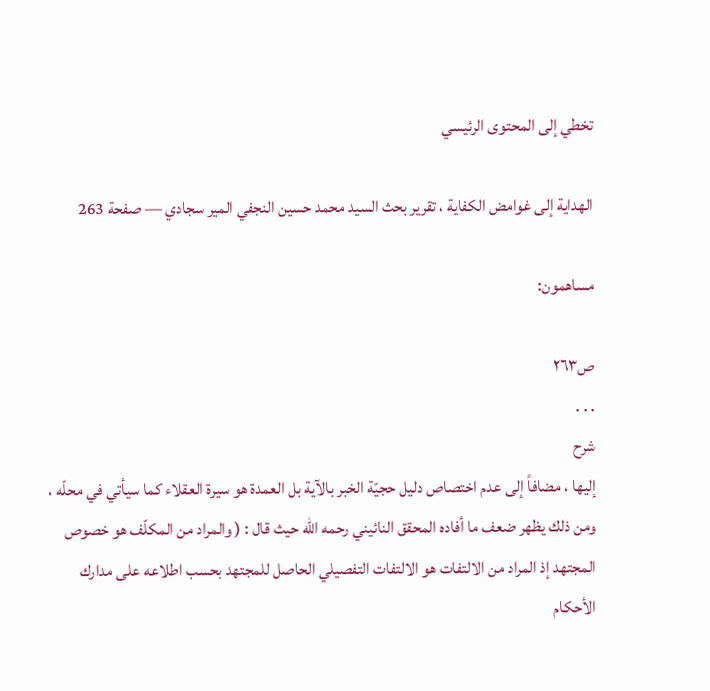تخطي إلى المحتوى الرئيسي

الهداية إلى غوامض الكفاية ، تقرير بحث السيد محمد حسين النجفي المير سجادي — صفحة 263

مساهمون:

ص٢٦٣
. . .
شرح
إليها ، مضافاً إلى عدم اختصاص دليل حجيّة الخبر بالآية بل العمدة هو سيرة العقلاء كما سيأتي في محلّه ، ومن ذلك يظهر ضعف ما أفاده المحقق النائيني رحمه الله حيث قال : ( والمراد من المكلّف هو خصوص المجتهد إذ المراد من الالتفات هو الالتفات التفصيلي الحاصل للمجتهد بحسب اطلاعه على مدارك الأحكام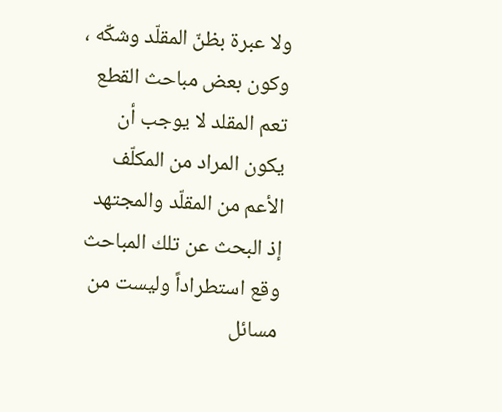ولا عبرة بظنّ المقلّد وشكّه ، وكون بعض مباحث القطع تعم المقلد لا يوجب أن يكون المراد من المكلّف الأعم من المقلّد والمجتهد إذ البحث عن تلك المباحث وقع استطراداً وليست من مسائل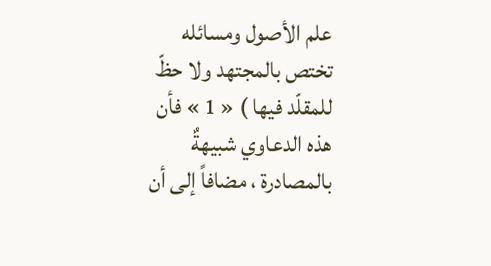علم الأصول ومسائله تختص بالمجتهد ولا حظّ للمقلّد فيها ) « 1 » فأن هذه الدعاوي شبيهةٌ بالمصادرة ، مضافاً إلى أن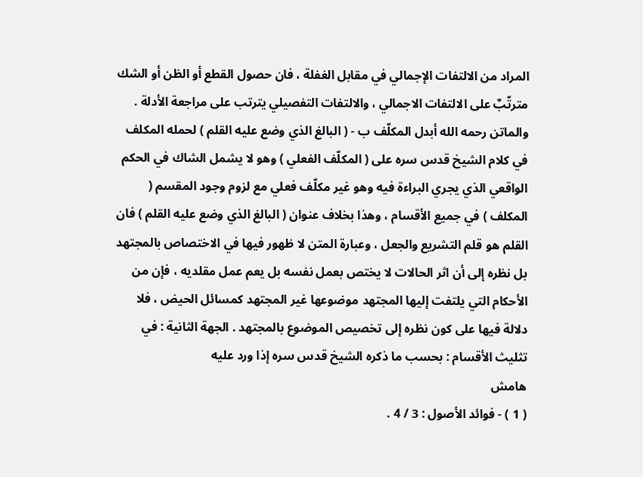المراد من الالتفات الإجمالي في مقابل الغفلة ، فان حصول القطع أو الظن أو الشك مترتّبٌ على الالتفات الاجمالي ، والالتفات التفصيلي يترتب على مراجعة الأدلة . والماتن رحمه الله أبدل المكلّف ب - ( البالغ الذي وضع عليه القلم ) لحمله المكلف في كلام الشيخ قدس سره على ( المكلّف الفعلي ) وهو لا يشمل الشاك في الحكم الواقعي الذي يجري البراءة فيه وهو غير مكلّف فعلي مع لزوم وجود المقسم ( المكلف ) في جميع الأقسام ، وهذا بخلاف عنوان ( البالغ الذي وضع عليه القلم ) فان القلم هو قلم التشريع والجعل ، وعبارة المتن لا ظهور فيها في الاختصاص بالمجتهد بل نظره إلى أن اثر الحالات لا يختص بعمل نفسه بل يعم عمل مقلديه ، فإن من الأحكام التي يلتفت إليها المجتهد موضوعها غير المجتهد كمسائل الحيض ، فلا دلالة فيها على كون نظره إلى تخصيص الموضوع بالمجتهد . الجهة الثانية : في تثليث الأقسام : بحسب ما ذكره الشيخ قدس سره إذا ورد عليه
هامش
( 1 ) - فوائد الأصول : 3 / 4 .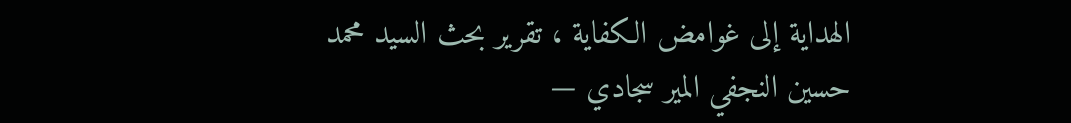الهداية إلى غوامض الكفاية ، تقرير بحث السيد محمد حسين النجفي المير سجادي —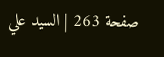صفحة 263 | السيد علي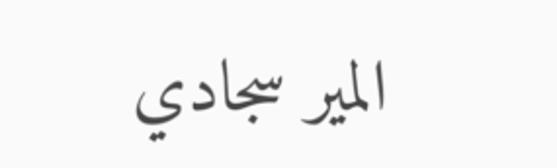المير سجادي